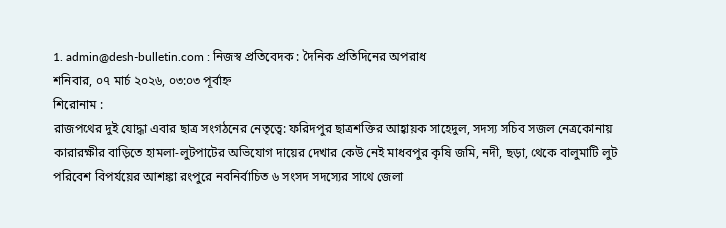1. admin@desh-bulletin.com : নিজস্ব প্রতিবেদক : দৈনিক প্রতিদিনের অপরাধ
শনিবার, ০৭ মার্চ ২০২৬, ০৩:০৩ পূর্বাহ্ন
শিরোনাম :
রাজপথের দুই যোদ্ধা এবার ছাত্র সংগঠনের নেতৃত্বে: ফরিদপুর ছাত্রশক্তির আহ্বায়ক সাহেদুল, সদস্য সচিব সজল নেত্রকোনায় কারারক্ষীর বাড়িতে হামলা-লুটপাটের অভিযোগ দায়ের দেখার কেউ নেই মাধবপুর কৃষি জমি, নদী, ছড়া, থেকে বালুমাটি লুট পরিবেশ বিপর্যয়ের আশঙ্কা রংপুরে নবনির্বাচিত ৬ সংসদ সদস্যের সাথে জেলা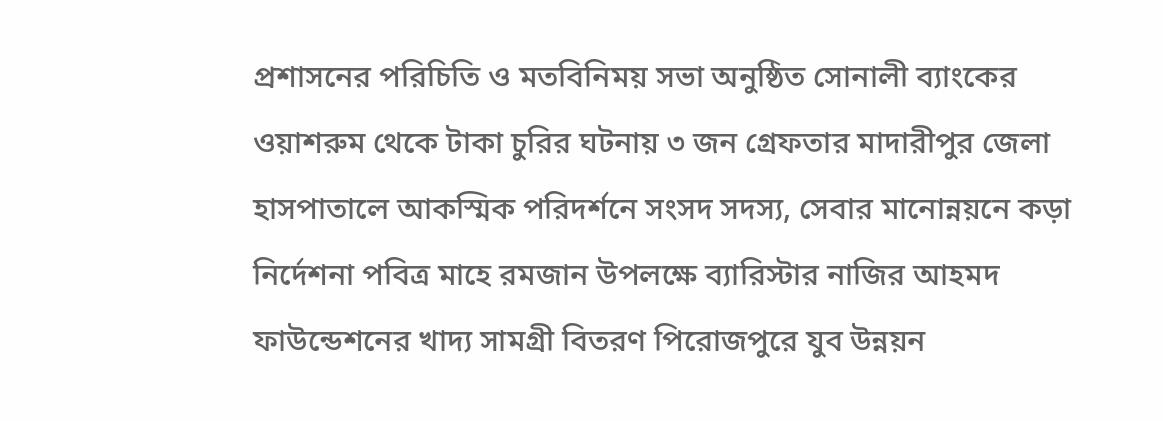প্রশাসনের পরিচিতি ও মতবিনিময় সভা অনুষ্ঠিত সোনালী ব্যাংকের ওয়াশরুম থেকে টাকা চুরির ঘটনায় ৩ জন গ্রেফতার মাদারীপুর জেলা হাসপাতালে আকস্মিক পরিদর্শনে সংসদ সদস্য, সেবার মানোন্নয়নে কড়া নির্দেশনা পবিত্র মাহে রমজান উপলক্ষে ব্যারিস্টার নাজির আহমদ ফাউন্ডেশনের খাদ্য সামগ্রী বিতরণ পিরোজপুরে যুব উন্নয়ন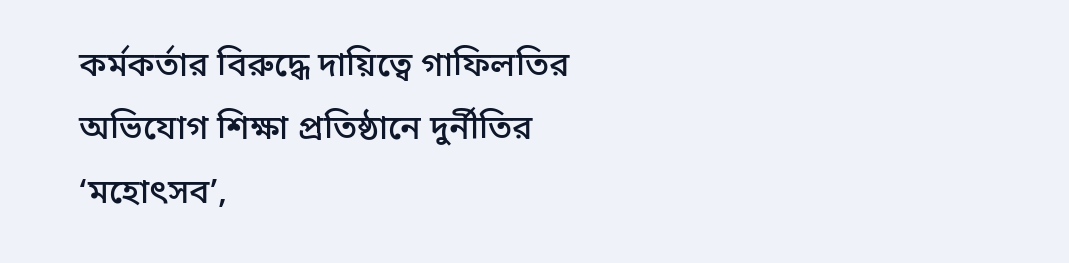কর্মকর্তার বিরুদ্ধে দায়িত্বে গাফিলতির অভিযোগ শিক্ষা প্রতিষ্ঠানে দুর্নীতির ‘মহোৎসব’,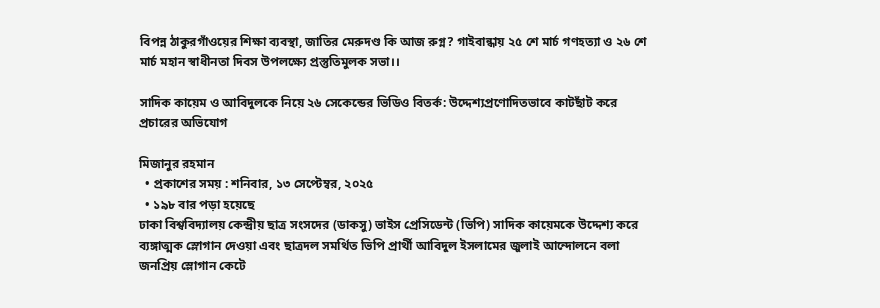বিপন্ন ঠাকুরগাঁওয়ের শিক্ষা ব্যবস্থা, জাতির মেরুদণ্ড কি আজ রুগ্ন? গাইবান্ধায় ২৫ শে মার্চ গণহত্যা ও ২৬ শে মার্চ মহান স্বাধীনতা দিবস উপলক্ষ্যে প্রস্তুতিমুলক সভা।।

সাদিক কায়েম ও আবিদুলকে নিয়ে ২৬ সেকেন্ডের ভিডিও বিতর্ক: উদ্দেশ্যপ্রণোদিতভাবে কাটছাঁট করে প্রচারের অভিযোগ

মিজানুর রহমান
  • প্রকাশের সময় : শনিবার, ১৩ সেপ্টেম্বর, ২০২৫
  • ১৯৮ বার পড়া হয়েছে
ঢাকা বিশ্ববিদ্যালয় কেন্দ্রীয় ছাত্র সংসদের (ডাকসু) ভাইস প্রেসিডেন্ট (ভিপি) সাদিক কায়েমকে উদ্দেশ্য করে ব্যঙ্গাত্মক স্লোগান দেওয়া এবং ছাত্রদল সমর্থিত ভিপি প্রার্থী আবিদুল ইসলামের জুলাই আন্দোলনে বলা জনপ্রিয় স্লোগান কেটে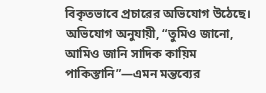বিকৃতভাবে প্রচারের অভিযোগ উঠেছে।
অভিযোগ অনুযায়ী, “তুমিও জানো, আমিও জানি সাদিক কায়িম পাকিস্তানি”—এমন মন্তব্যের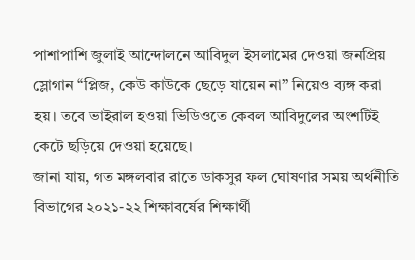পাশাপাশি জুলাই আন্দোলনে আবিদুল ইসলামের দেওয়া জনপ্রিয় স্লোগান “প্লিজ, কেউ কাউকে ছেড়ে যায়েন না” নিয়েও ব্যঙ্গ করা হয়। তবে ভাইরাল হওয়া ভিডিওতে কেবল আবিদুলের অংশটিই কেটে ছড়িয়ে দেওয়া হয়েছে।
জানা যায়, গত মঙ্গলবার রাতে ডাকসুর ফল ঘোষণার সময় অর্থনীতি বিভাগের ২০২১-২২ শিক্ষাবর্ষের শিক্ষার্থী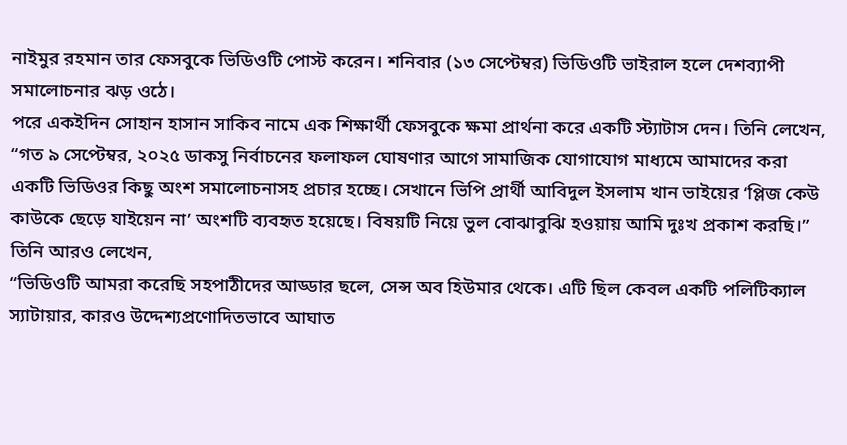নাইমুর রহমান তার ফেসবুকে ভিডিওটি পোস্ট করেন। শনিবার (১৩ সেপ্টেম্বর) ভিডিওটি ভাইরাল হলে দেশব্যাপী সমালোচনার ঝড় ওঠে।
পরে একইদিন সোহান হাসান সাকিব নামে এক শিক্ষার্থী ফেসবুকে ক্ষমা প্রার্থনা করে একটি স্ট্যাটাস দেন। তিনি লেখেন,
“গত ৯ সেপ্টেম্বর, ২০২৫ ডাকসু নির্বাচনের ফলাফল ঘোষণার আগে সামাজিক যোগাযোগ মাধ্যমে আমাদের করা একটি ভিডিওর কিছু অংশ সমালোচনাসহ প্রচার হচ্ছে। সেখানে ভিপি প্রার্থী আবিদুল ইসলাম খান ভাইয়ের ‘প্লিজ কেউ কাউকে ছেড়ে যাইয়েন না’ অংশটি ব্যবহৃত হয়েছে। বিষয়টি নিয়ে ভুল বোঝাবুঝি হওয়ায় আমি দুঃখ প্রকাশ করছি।”
তিনি আরও লেখেন,
“ভিডিওটি আমরা করেছি সহপাঠীদের আড্ডার ছলে, সেন্স অব হিউমার থেকে। এটি ছিল কেবল একটি পলিটিক্যাল স্যাটায়ার, কারও উদ্দেশ্যপ্রণোদিতভাবে আঘাত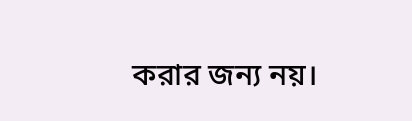করার জন্য নয়।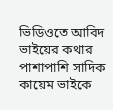ভিডিওতে আবিদ ভাইয়ের কথার পাশাপাশি সাদিক কায়েম ভাইকে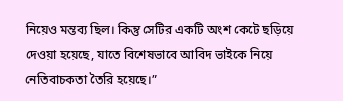নিয়েও মন্তব্য ছিল। কিন্তু সেটির একটি অংশ কেটে ছড়িয়ে দেওয়া হয়েছে, যাতে বিশেষভাবে আবিদ ভাইকে নিয়ে নেতিবাচকতা তৈরি হয়েছে।”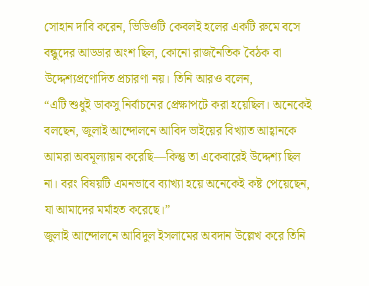সোহান দাবি করেন, ভিডিওটি কেবলই হলের একটি রুমে বসে বন্ধুদের আড্ডার অংশ ছিল, কোনো রাজনৈতিক বৈঠক বা উদ্দেশ্যপ্রণোদিত প্রচারণা নয়। তিনি আরও বলেন,
“এটি শুধুই ডাকসু নির্বাচনের প্রেক্ষাপটে করা হয়েছিল। অনেকেই বলছেন, জুলাই আন্দোলনে আবিদ ভাইয়ের বিখ্যাত আহ্বানকে আমরা অবমূল্যায়ন করেছি—কিন্তু তা একেবারেই উদ্দেশ্য ছিল না। বরং বিষয়টি এমনভাবে ব্যাখ্যা হয়ে অনেকেই কষ্ট পেয়েছেন, যা আমাদের মর্মাহত করেছে।”
জুলাই আন্দোলনে আবিদুল ইসলামের অবদান উল্লেখ করে তিনি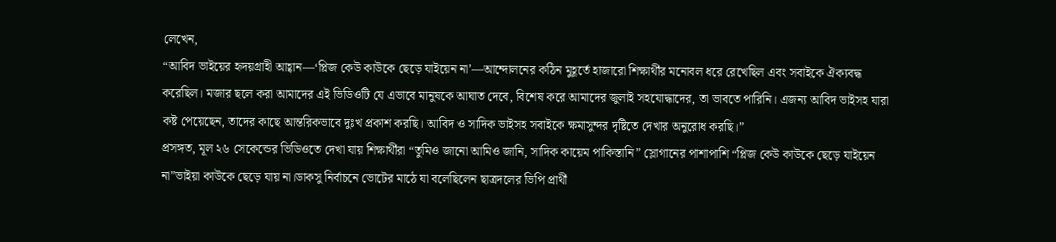লেখেন,
“আবিদ ভাইয়ের হৃদয়গ্রাহী আহ্বান—‘প্লিজ কেউ কাউকে ছেড়ে যাইয়েন না’—আন্দোলনের কঠিন মুহূর্তে হাজারো শিক্ষার্থীর মনোবল ধরে রেখেছিল এবং সবাইকে ঐক্যবদ্ধ করেছিল। মজার ছলে করা আমাদের এই ভিডিওটি যে এভাবে মানুষকে আঘাত দেবে, বিশেষ করে আমাদের জুলাই সহযোদ্ধাদের, তা ভাবতে পারিনি। এজন্য আবিদ ভাইসহ যারা কষ্ট পেয়েছেন, তাদের কাছে আন্তরিকভাবে দুঃখ প্রকাশ করছি। আবিদ ও সাদিক ভাইসহ সবাইকে ক্ষমাসুন্দর দৃষ্টিতে দেখার অনুরোধ করছি।”
প্রসঙ্গত, মূল ২৬ সেকেন্ডের ভিডিওতে দেখা যায় শিক্ষার্থীরা “তুমিও জানো আমিও জানি, সাদিক কায়েম পাকিস্তানি” স্লোগানের পাশাপাশি “প্লিজ কেউ কাউকে ছেড়ে যাইয়েন না”ভাইয়া কাউকে ছেড়ে যায় না।ডাকসু নির্বাচনে ভোটের মাঠে যা বলেছিলেন ছাত্রদলের ভিপি প্রার্থী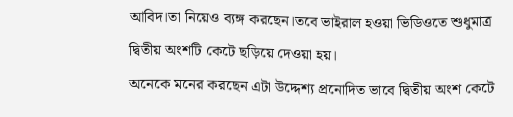আবিদ।তা নিয়েও ব্যঙ্গ করছেন।তবে ভাইরাল হওয়া ভিডিওতে শুধুমাত্র দ্বিতীয় অংশটি কেটে ছড়িয়ে দেওয়া হয়।
অনেকে মনের করছেন এটা উদ্দেশ্য প্রনোদিত ভাবে দ্বিতীয় অংশ কেটে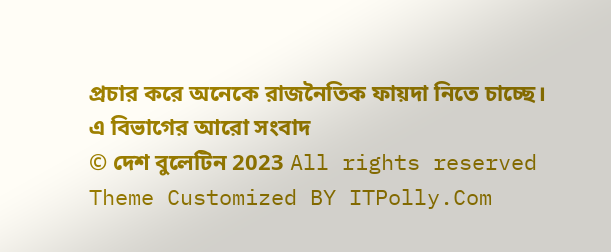প্রচার করে অনেকে রাজনৈতিক ফায়দা নিতে চাচ্ছে।
এ বিভাগের আরো সংবাদ
© দেশ বুলেটিন 2023 All rights reserved
Theme Customized BY ITPolly.Com